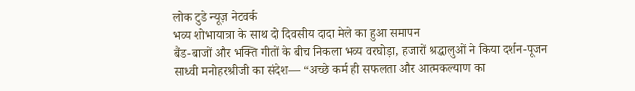लोक टुडे न्यूज़ नेटवर्क
भव्य शोभायात्रा के साथ दो दिवसीय दादा मेले का हुआ समापन
बैंड-बाजों और भक्ति गीतों के बीच निकला भव्य वरघोड़ा, हजारों श्रद्धालुओं ने किया दर्शन-पूजन
साध्वी मनोहरश्रीजी का संदेश— “अच्छे कर्म ही सफलता और आत्मकल्याण का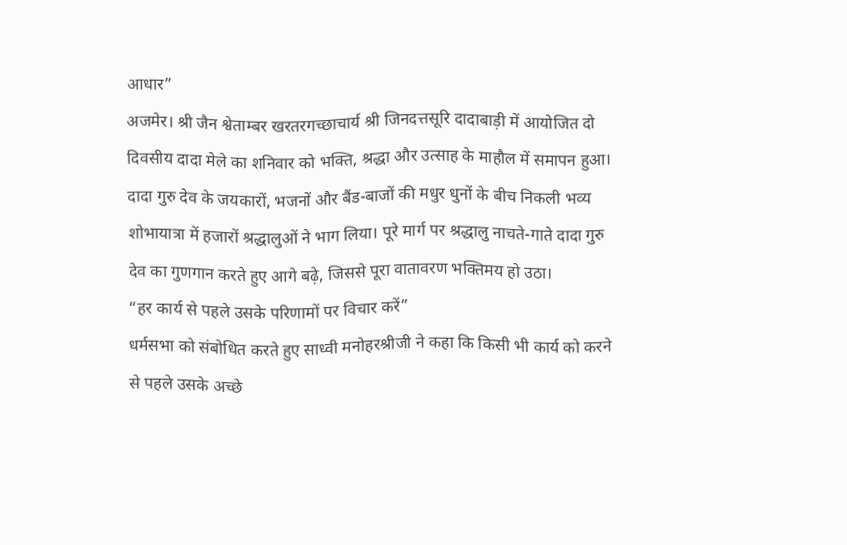आधार”
अजमेर। श्री जैन श्वेताम्बर खरतरगच्छाचार्य श्री जिनदत्तसूरि दादाबाड़ी में आयोजित दो दिवसीय दादा मेले का शनिवार को भक्ति, श्रद्धा और उत्साह के माहौल में समापन हुआ। दादा गुरु देव के जयकारों, भजनों और बैंड-बाजों की मधुर धुनों के बीच निकली भव्य शोभायात्रा में हजारों श्रद्धालुओं ने भाग लिया। पूरे मार्ग पर श्रद्धालु नाचते-गाते दादा गुरु देव का गुणगान करते हुए आगे बढ़े, जिससे पूरा वातावरण भक्तिमय हो उठा।
“हर कार्य से पहले उसके परिणामों पर विचार करें”
धर्मसभा को संबोधित करते हुए साध्वी मनोहरश्रीजी ने कहा कि किसी भी कार्य को करने से पहले उसके अच्छे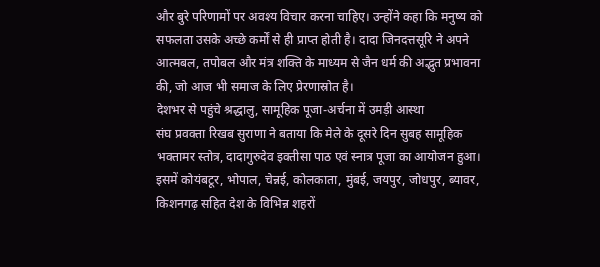और बुरे परिणामों पर अवश्य विचार करना चाहिए। उन्होंने कहा कि मनुष्य को सफलता उसके अच्छे कर्मों से ही प्राप्त होती है। दादा जिनदत्तसूरि ने अपने आत्मबल, तपोबल और मंत्र शक्ति के माध्यम से जैन धर्म की अद्भुत प्रभावना की, जो आज भी समाज के लिए प्रेरणास्रोत है।
देशभर से पहुंचे श्रद्धालु, सामूहिक पूजा-अर्चना में उमड़ी आस्था
संघ प्रवक्ता रिखब सुराणा ने बताया कि मेले के दूसरे दिन सुबह सामूहिक भक्तामर स्तोत्र, दादागुरुदेव इक्तीसा पाठ एवं स्नात्र पूजा का आयोजन हुआ। इसमें कोयंबटूर, भोपाल, चेन्नई, कोलकाता, मुंबई, जयपुर, जोधपुर, ब्यावर, किशनगढ़ सहित देश के विभिन्न शहरों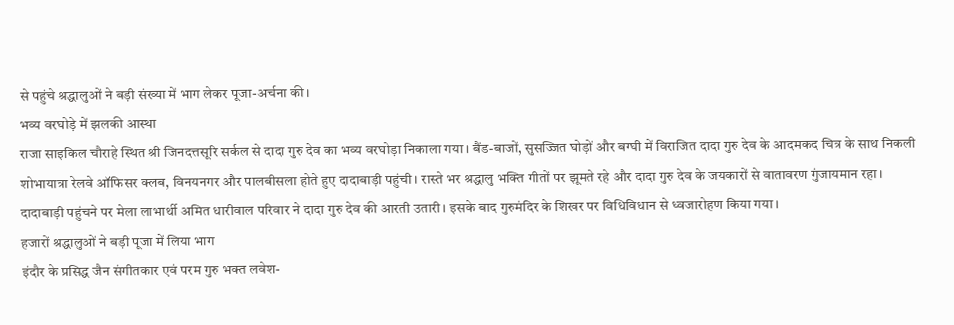से पहुंचे श्रद्धालुओं ने बड़ी संख्या में भाग लेकर पूजा-अर्चना की।
भव्य वरघोड़े में झलकी आस्था
राजा साइकिल चौराहे स्थित श्री जिनदत्तसूरि सर्कल से दादा गुरु देव का भव्य वरघोड़ा निकाला गया। बैंड-बाजों, सुसज्जित घोड़ों और बग्घी में विराजित दादा गुरु देव के आदमकद चित्र के साथ निकली शोभायात्रा रेलवे ऑफिसर क्लब, विनयनगर और पालबीसला होते हुए दादाबाड़ी पहुंची। रास्ते भर श्रद्धालु भक्ति गीतों पर झूमते रहे और दादा गुरु देव के जयकारों से वातावरण गुंजायमान रहा।
दादाबाड़ी पहुंचने पर मेला लाभार्थी अमित धारीवाल परिवार ने दादा गुरु देव की आरती उतारी। इसके बाद गुरुमंदिर के शिखर पर विधिविधान से ध्वजारोहण किया गया।
हजारों श्रद्धालुओं ने बड़ी पूजा में लिया भाग
इंदौर के प्रसिद्ध जैन संगीतकार एवं परम गुरु भक्त लवेश-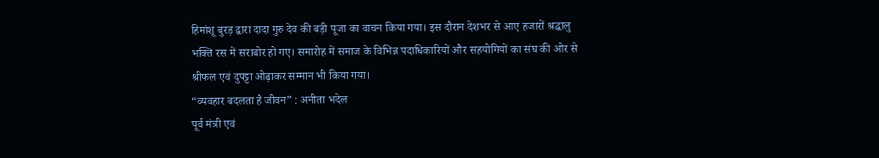हिमांशू बुरड़ द्वारा दादा गुरु देव की बड़ी पूजा का वाचन किया गया। इस दौरान देशभर से आए हजारों श्रद्धालु भक्ति रस में सराबोर हो गए। समारोह में समाज के विभिन्न पदाधिकारियों और सहयोगियों का संघ की ओर से श्रीफल एवं दुपट्टा ओढ़ाकर सम्मान भी किया गया।
“व्यवहार बदलता है जीवन” : अनीता भदेल
पूर्व मंत्री एवं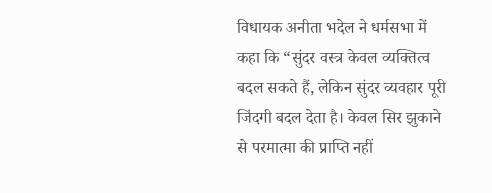विधायक अनीता भदेल ने धर्मसभा में कहा कि “सुंदर वस्त्र केवल व्यक्तित्व बदल सकते हैं, लेकिन सुंदर व्यवहार पूरी जिंदगी बदल देता है। केवल सिर झुकाने से परमात्मा की प्राप्ति नहीं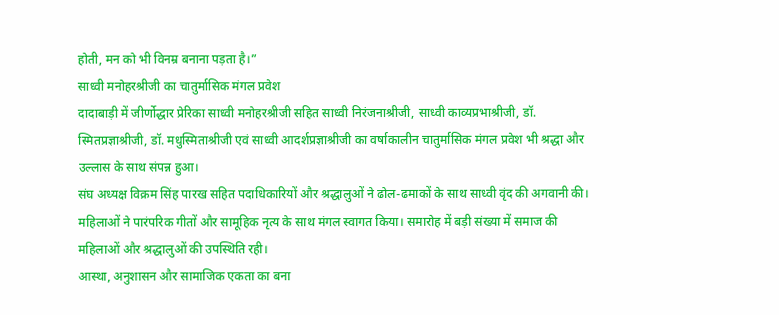होती, मन को भी विनम्र बनाना पड़ता है।”
साध्वी मनोहरश्रीजी का चातुर्मासिक मंगल प्रवेश
दादाबाड़ी में जीर्णोद्धार प्रेरिका साध्वी मनोहरश्रीजी सहित साध्वी निरंजनाश्रीजी, साध्वी काव्यप्रभाश्रीजी, डॉ. स्मितप्रज्ञाश्रीजी, डॉ. मधुस्मिताश्रीजी एवं साध्वी आदर्शप्रज्ञाश्रीजी का वर्षाकालीन चातुर्मासिक मंगल प्रवेश भी श्रद्धा और उल्लास के साथ संपन्न हुआ।
संघ अध्यक्ष विक्रम सिंह पारख सहित पदाधिकारियों और श्रद्धालुओं ने ढोल-ढमाकों के साथ साध्वी वृंद की अगवानी की। महिलाओं ने पारंपरिक गीतों और सामूहिक नृत्य के साथ मंगल स्वागत किया। समारोह में बड़ी संख्या में समाज की महिलाओं और श्रद्धालुओं की उपस्थिति रही।
आस्था, अनुशासन और सामाजिक एकता का बना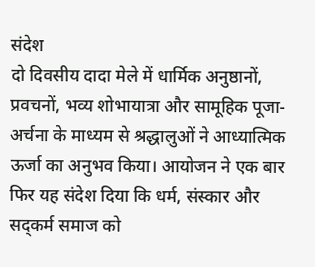संदेश
दो दिवसीय दादा मेले में धार्मिक अनुष्ठानों, प्रवचनों, भव्य शोभायात्रा और सामूहिक पूजा-अर्चना के माध्यम से श्रद्धालुओं ने आध्यात्मिक ऊर्जा का अनुभव किया। आयोजन ने एक बार फिर यह संदेश दिया कि धर्म, संस्कार और सद्कर्म समाज को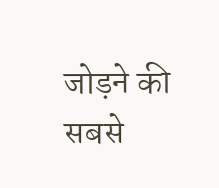जोड़ने की सबसे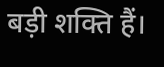बड़ी शक्ति हैं।